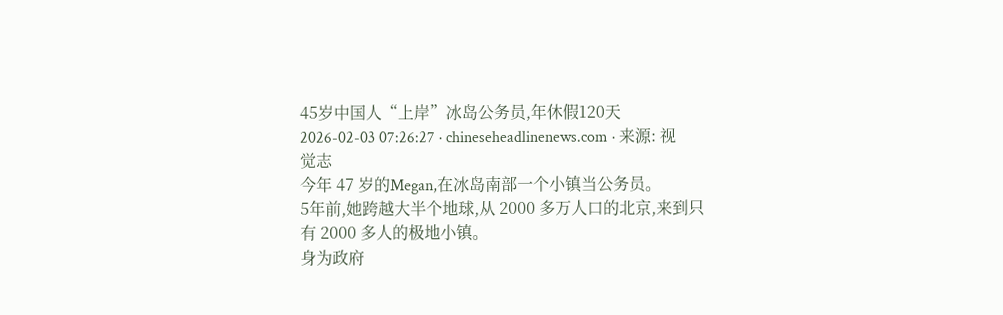45岁中国人“上岸”冰岛公务员,年休假120天
2026-02-03 07:26:27 · chineseheadlinenews.com · 来源: 视觉志
今年 47 岁的Megan,在冰岛南部一个小镇当公务员。
5年前,她跨越大半个地球,从 2000 多万人口的北京,来到只有 2000 多人的极地小镇。
身为政府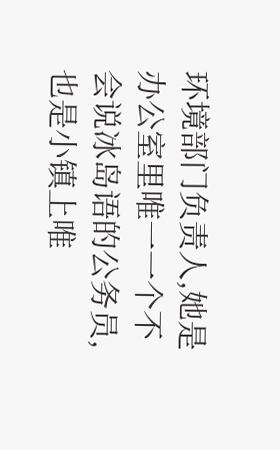环境部门负责人,她是办公室里唯一一个不会说冰岛语的公务员,也是小镇上唯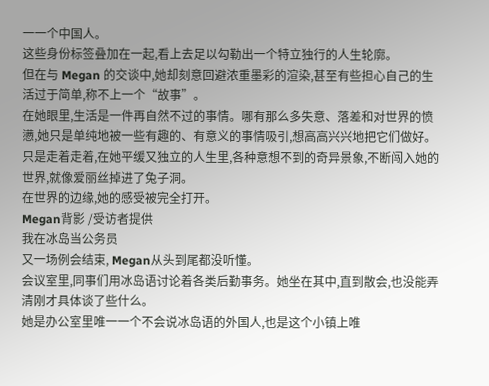一一个中国人。
这些身份标签叠加在一起,看上去足以勾勒出一个特立独行的人生轮廓。
但在与 Megan 的交谈中,她却刻意回避浓重墨彩的渲染,甚至有些担心自己的生活过于简单,称不上一个“故事”。
在她眼里,生活是一件再自然不过的事情。哪有那么多失意、落差和对世界的愤懑,她只是单纯地被一些有趣的、有意义的事情吸引,想高高兴兴地把它们做好。
只是走着走着,在她平缓又独立的人生里,各种意想不到的奇异景象,不断闯入她的世界,就像爱丽丝掉进了兔子洞。
在世界的边缘,她的感受被完全打开。
Megan背影 /受访者提供
我在冰岛当公务员
又一场例会结束, Megan从头到尾都没听懂。
会议室里,同事们用冰岛语讨论着各类后勤事务。她坐在其中,直到散会,也没能弄清刚才具体谈了些什么。
她是办公室里唯一一个不会说冰岛语的外国人,也是这个小镇上唯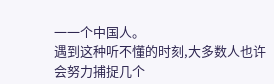一一个中国人。
遇到这种听不懂的时刻,大多数人也许会努力捕捉几个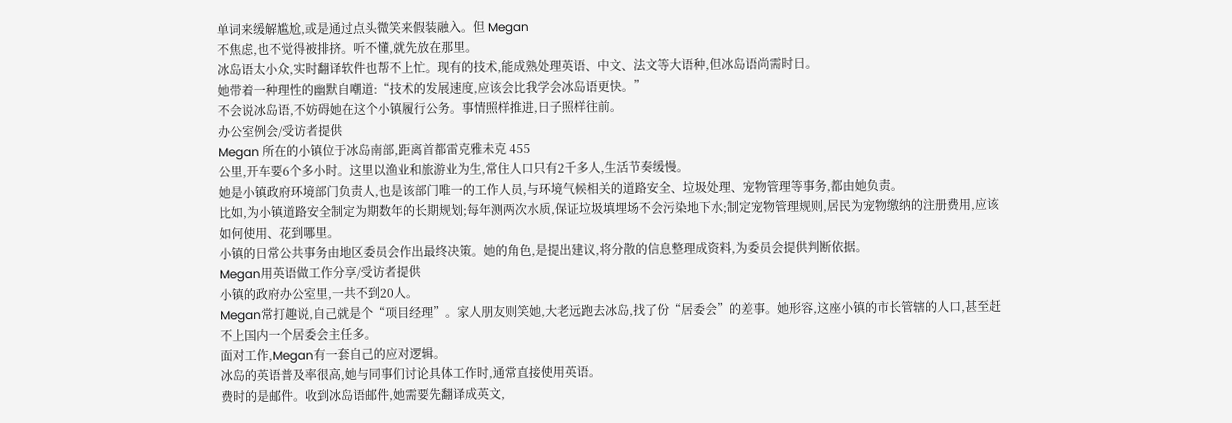单词来缓解尴尬,或是通过点头微笑来假装融入。但 Megan
不焦虑,也不觉得被排挤。听不懂,就先放在那里。
冰岛语太小众,实时翻译软件也帮不上忙。现有的技术,能成熟处理英语、中文、法文等大语种,但冰岛语尚需时日。
她带着一种理性的幽默自嘲道:“技术的发展速度,应该会比我学会冰岛语更快。”
不会说冰岛语,不妨碍她在这个小镇履行公务。事情照样推进,日子照样往前。
办公室例会/受访者提供
Megan 所在的小镇位于冰岛南部,距离首都雷克雅未克 455
公里,开车要6个多小时。这里以渔业和旅游业为生,常住人口只有2千多人,生活节奏缓慢。
她是小镇政府环境部门负责人,也是该部门唯一的工作人员,与环境气候相关的道路安全、垃圾处理、宠物管理等事务,都由她负责。
比如,为小镇道路安全制定为期数年的长期规划;每年测两次水质,保证垃圾填埋场不会污染地下水;制定宠物管理规则,居民为宠物缴纳的注册费用,应该如何使用、花到哪里。
小镇的日常公共事务由地区委员会作出最终决策。她的角色,是提出建议,将分散的信息整理成资料,为委员会提供判断依据。
Megan用英语做工作分享/受访者提供
小镇的政府办公室里,一共不到20人。
Megan常打趣说,自己就是个“项目经理”。家人朋友则笑她,大老远跑去冰岛,找了份“居委会”的差事。她形容,这座小镇的市长管辖的人口,甚至赶不上国内一个居委会主任多。
面对工作,Megan有一套自己的应对逻辑。
冰岛的英语普及率很高,她与同事们讨论具体工作时,通常直接使用英语。
费时的是邮件。收到冰岛语邮件,她需要先翻译成英文,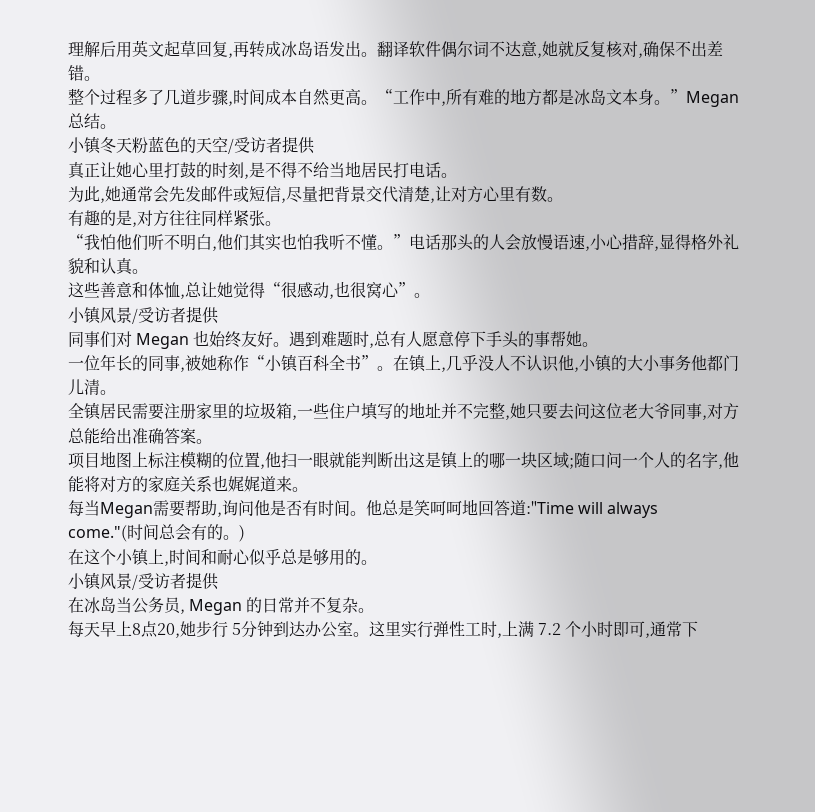理解后用英文起草回复,再转成冰岛语发出。翻译软件偶尔词不达意,她就反复核对,确保不出差错。
整个过程多了几道步骤,时间成本自然更高。“工作中,所有难的地方都是冰岛文本身。”Megan总结。
小镇冬天粉蓝色的天空/受访者提供
真正让她心里打鼓的时刻,是不得不给当地居民打电话。
为此,她通常会先发邮件或短信,尽量把背景交代清楚,让对方心里有数。
有趣的是,对方往往同样紧张。
“我怕他们听不明白,他们其实也怕我听不懂。”电话那头的人会放慢语速,小心措辞,显得格外礼貌和认真。
这些善意和体恤,总让她觉得“很感动,也很窝心”。
小镇风景/受访者提供
同事们对 Megan 也始终友好。遇到难题时,总有人愿意停下手头的事帮她。
一位年长的同事,被她称作“小镇百科全书”。在镇上,几乎没人不认识他,小镇的大小事务他都门儿清。
全镇居民需要注册家里的垃圾箱,一些住户填写的地址并不完整,她只要去问这位老大爷同事,对方总能给出准确答案。
项目地图上标注模糊的位置,他扫一眼就能判断出这是镇上的哪一块区域;随口问一个人的名字,他能将对方的家庭关系也娓娓道来。
每当Megan需要帮助,询问他是否有时间。他总是笑呵呵地回答道:"Time will always
come."(时间总会有的。)
在这个小镇上,时间和耐心似乎总是够用的。
小镇风景/受访者提供
在冰岛当公务员, Megan 的日常并不复杂。
每天早上8点20,她步行 5分钟到达办公室。这里实行弹性工时,上满 7.2 个小时即可,通常下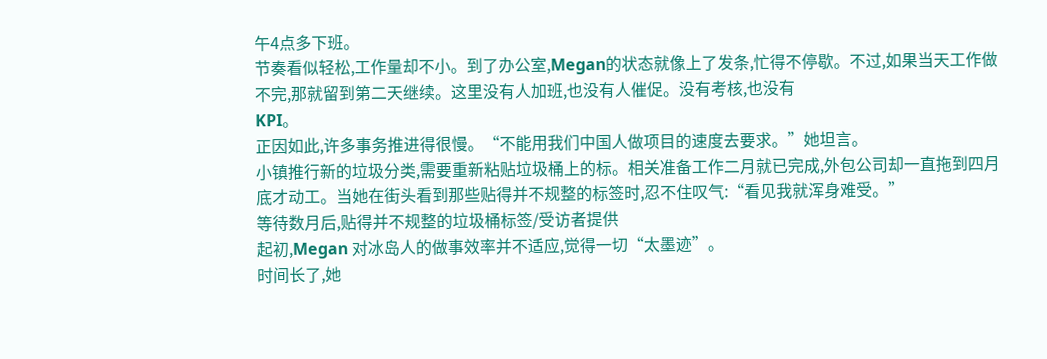午4点多下班。
节奏看似轻松,工作量却不小。到了办公室,Megan的状态就像上了发条,忙得不停歇。不过,如果当天工作做不完,那就留到第二天继续。这里没有人加班,也没有人催促。没有考核,也没有
KPI。
正因如此,许多事务推进得很慢。“不能用我们中国人做项目的速度去要求。”她坦言。
小镇推行新的垃圾分类,需要重新粘贴垃圾桶上的标。相关准备工作二月就已完成,外包公司却一直拖到四月底才动工。当她在街头看到那些贴得并不规整的标签时,忍不住叹气:“看见我就浑身难受。”
等待数月后,贴得并不规整的垃圾桶标签/受访者提供
起初,Megan 对冰岛人的做事效率并不适应,觉得一切“太墨迹”。
时间长了,她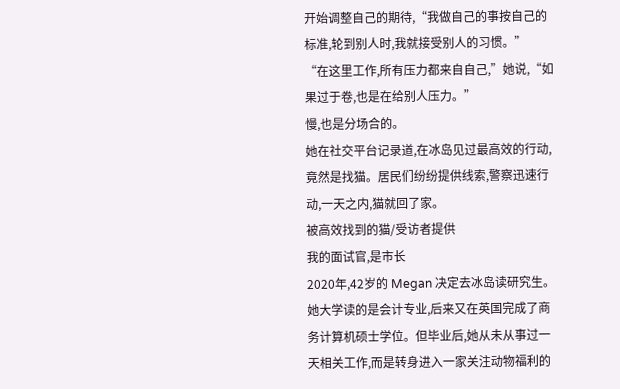开始调整自己的期待,“我做自己的事按自己的标准,轮到别人时,我就接受别人的习惯。”
“在这里工作,所有压力都来自自己,”她说,“如果过于卷,也是在给别人压力。”
慢,也是分场合的。
她在社交平台记录道,在冰岛见过最高效的行动,竟然是找猫。居民们纷纷提供线索,警察迅速行动,一天之内,猫就回了家。
被高效找到的猫/受访者提供
我的面试官,是市长
2020年,42岁的 Megan 决定去冰岛读研究生。
她大学读的是会计专业,后来又在英国完成了商务计算机硕士学位。但毕业后,她从未从事过一天相关工作,而是转身进入一家关注动物福利的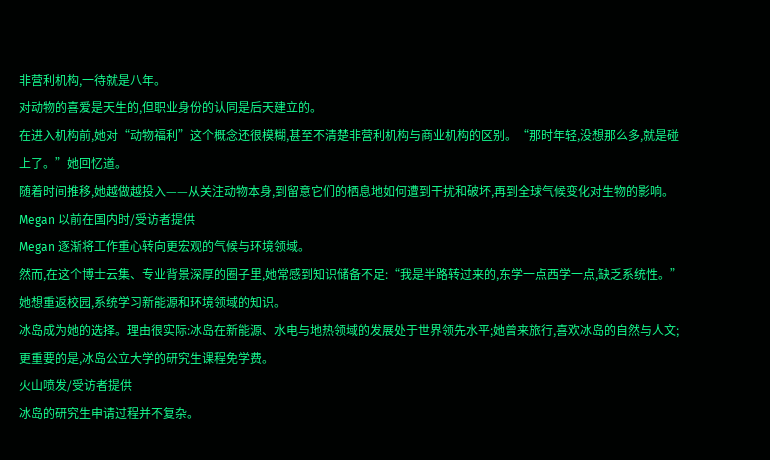非营利机构,一待就是八年。
对动物的喜爱是天生的,但职业身份的认同是后天建立的。
在进入机构前,她对“动物福利”这个概念还很模糊,甚至不清楚非营利机构与商业机构的区别。“那时年轻,没想那么多,就是碰上了。”她回忆道。
随着时间推移,她越做越投入——从关注动物本身,到留意它们的栖息地如何遭到干扰和破坏,再到全球气候变化对生物的影响。
Megan 以前在国内时/受访者提供
Megan 逐渐将工作重心转向更宏观的气候与环境领域。
然而,在这个博士云集、专业背景深厚的圈子里,她常感到知识储备不足:“我是半路转过来的,东学一点西学一点,缺乏系统性。”
她想重返校园,系统学习新能源和环境领域的知识。
冰岛成为她的选择。理由很实际:冰岛在新能源、水电与地热领域的发展处于世界领先水平;她曾来旅行,喜欢冰岛的自然与人文;更重要的是,冰岛公立大学的研究生课程免学费。
火山喷发/受访者提供
冰岛的研究生申请过程并不复杂。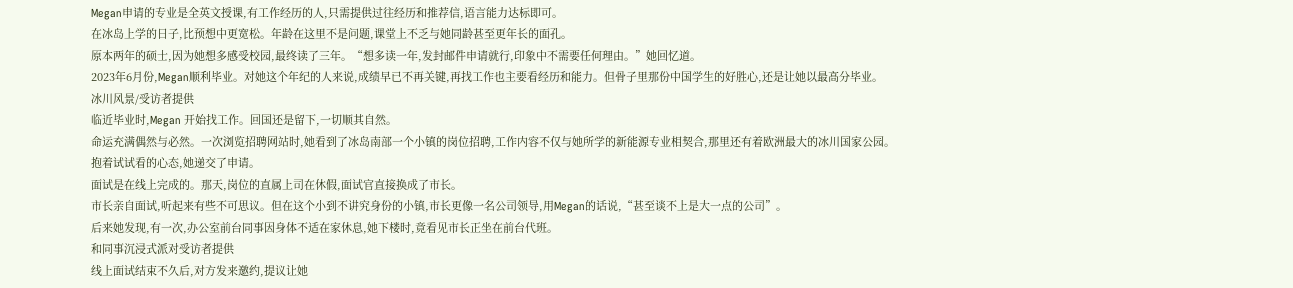Megan申请的专业是全英文授课,有工作经历的人,只需提供过往经历和推荐信,语言能力达标即可。
在冰岛上学的日子,比预想中更宽松。年龄在这里不是问题,课堂上不乏与她同龄甚至更年长的面孔。
原本两年的硕士,因为她想多感受校园,最终读了三年。“想多读一年,发封邮件申请就行,印象中不需要任何理由。”她回忆道。
2023年6月份,Megan顺利毕业。对她这个年纪的人来说,成绩早已不再关键,再找工作也主要看经历和能力。但骨子里那份中国学生的好胜心,还是让她以最高分毕业。
冰川风景/受访者提供
临近毕业时,Megan 开始找工作。回国还是留下,一切顺其自然。
命运充满偶然与必然。一次浏览招聘网站时,她看到了冰岛南部一个小镇的岗位招聘,工作内容不仅与她所学的新能源专业相契合,那里还有着欧洲最大的冰川国家公园。
抱着试试看的心态,她递交了申请。
面试是在线上完成的。那天,岗位的直属上司在休假,面试官直接换成了市长。
市长亲自面试,听起来有些不可思议。但在这个小到不讲究身份的小镇,市长更像一名公司领导,用Megan的话说,“甚至谈不上是大一点的公司”。
后来她发现,有一次,办公室前台同事因身体不适在家休息,她下楼时,竟看见市长正坐在前台代班。
和同事沉浸式派对受访者提供
线上面试结束不久后,对方发来邀约,提议让她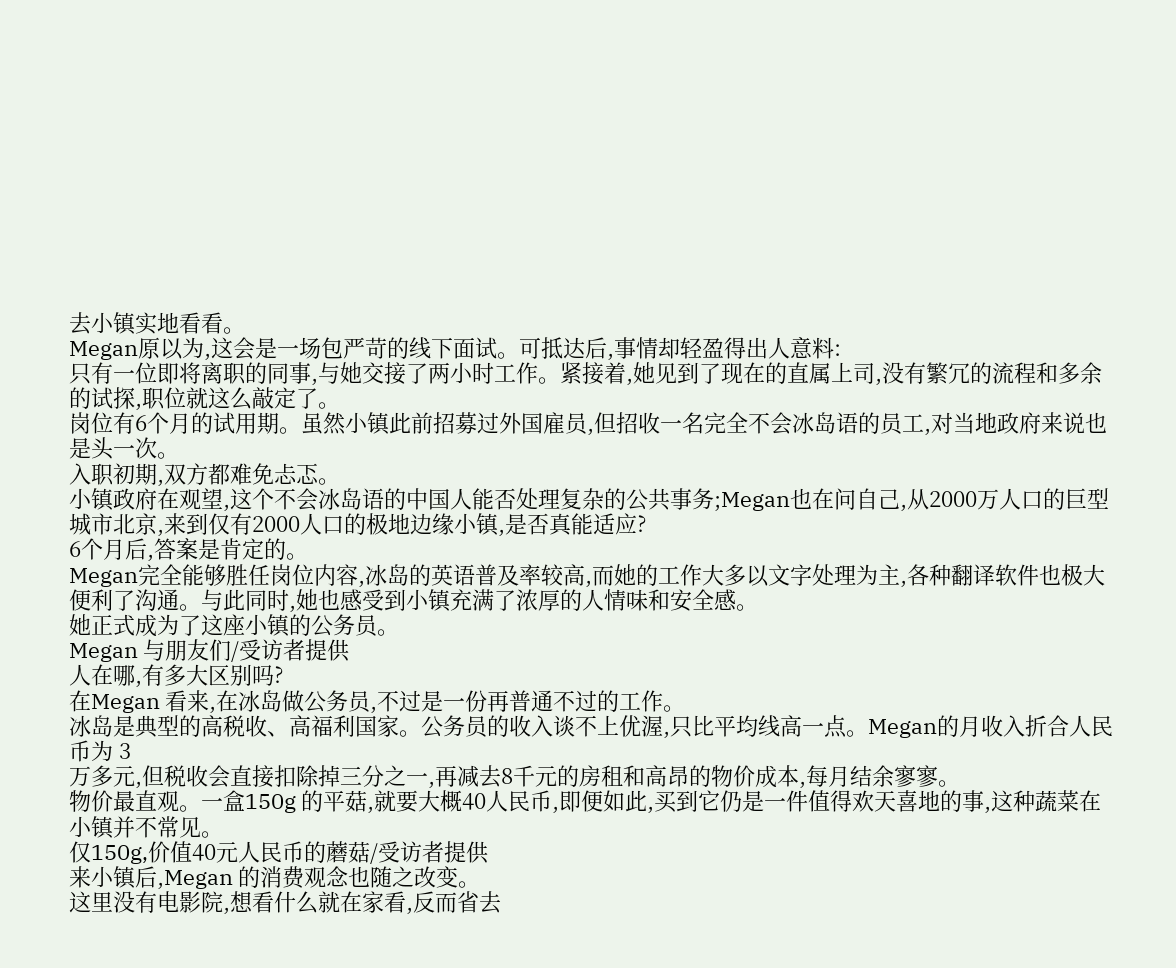去小镇实地看看。
Megan原以为,这会是一场包严苛的线下面试。可抵达后,事情却轻盈得出人意料:
只有一位即将离职的同事,与她交接了两小时工作。紧接着,她见到了现在的直属上司,没有繁冗的流程和多余的试探,职位就这么敲定了。
岗位有6个月的试用期。虽然小镇此前招募过外国雇员,但招收一名完全不会冰岛语的员工,对当地政府来说也是头一次。
入职初期,双方都难免忐忑。
小镇政府在观望,这个不会冰岛语的中国人能否处理复杂的公共事务;Megan也在问自己,从2000万人口的巨型城市北京,来到仅有2000人口的极地边缘小镇,是否真能适应?
6个月后,答案是肯定的。
Megan完全能够胜任岗位内容,冰岛的英语普及率较高,而她的工作大多以文字处理为主,各种翻译软件也极大便利了沟通。与此同时,她也感受到小镇充满了浓厚的人情味和安全感。
她正式成为了这座小镇的公务员。
Megan 与朋友们/受访者提供
人在哪,有多大区别吗?
在Megan 看来,在冰岛做公务员,不过是一份再普通不过的工作。
冰岛是典型的高税收、高福利国家。公务员的收入谈不上优渥,只比平均线高一点。Megan的月收入折合人民币为 3
万多元,但税收会直接扣除掉三分之一,再减去8千元的房租和高昂的物价成本,每月结余寥寥。
物价最直观。一盒150g 的平菇,就要大概40人民币,即便如此,买到它仍是一件值得欢天喜地的事,这种蔬菜在小镇并不常见。
仅150g,价值40元人民币的蘑菇/受访者提供
来小镇后,Megan 的消费观念也随之改变。
这里没有电影院,想看什么就在家看,反而省去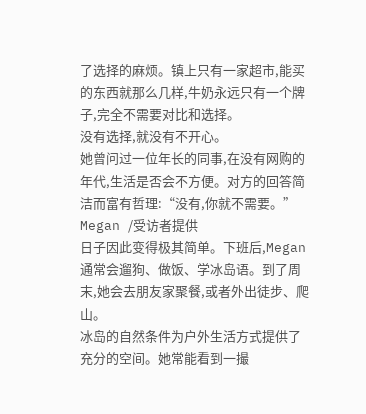了选择的麻烦。镇上只有一家超市,能买的东西就那么几样,牛奶永远只有一个牌子,完全不需要对比和选择。
没有选择,就没有不开心。
她曾问过一位年长的同事,在没有网购的年代,生活是否会不方便。对方的回答简洁而富有哲理:“没有,你就不需要。”
Megan /受访者提供
日子因此变得极其简单。下班后,Megan通常会遛狗、做饭、学冰岛语。到了周末,她会去朋友家聚餐,或者外出徒步、爬山。
冰岛的自然条件为户外生活方式提供了充分的空间。她常能看到一撮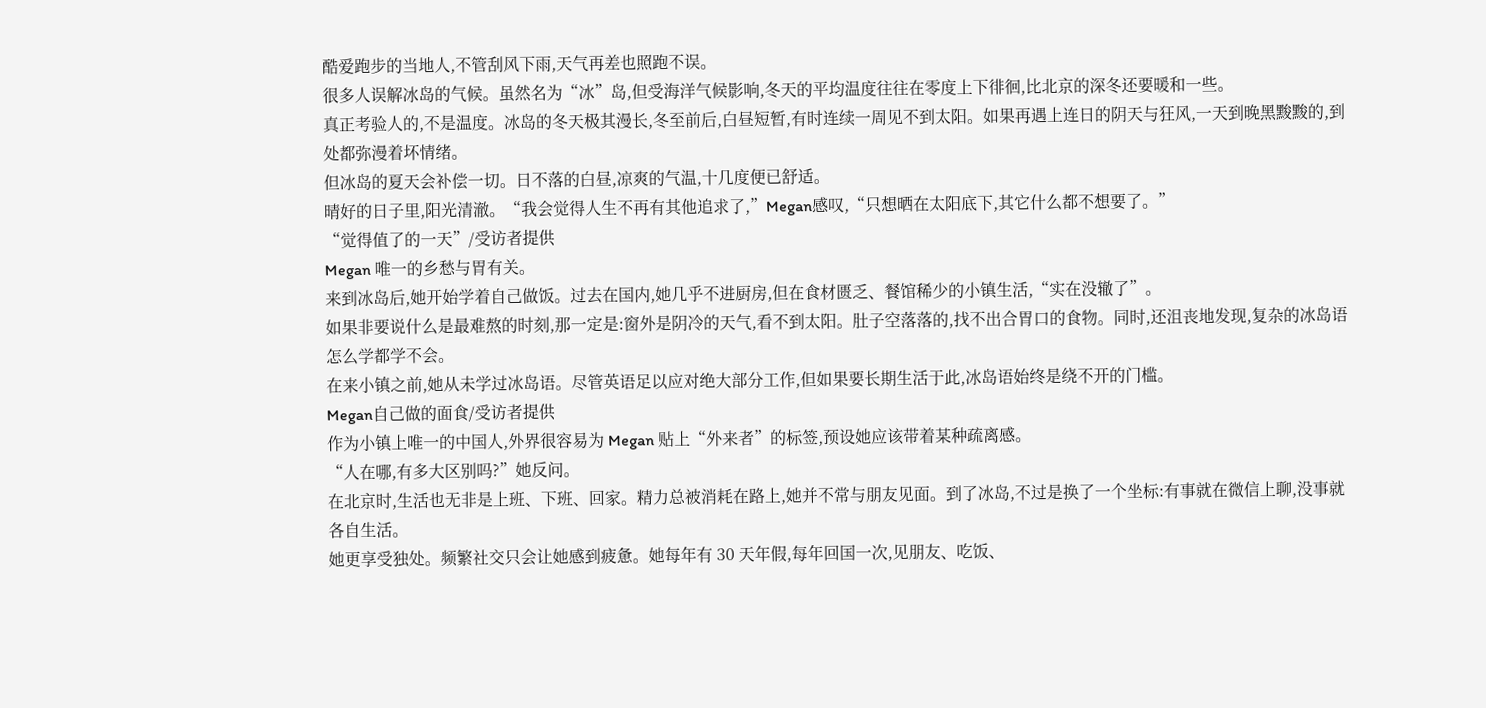酷爱跑步的当地人,不管刮风下雨,天气再差也照跑不误。
很多人误解冰岛的气候。虽然名为“冰”岛,但受海洋气候影响,冬天的平均温度往往在零度上下徘徊,比北京的深冬还要暖和一些。
真正考验人的,不是温度。冰岛的冬天极其漫长,冬至前后,白昼短暂,有时连续一周见不到太阳。如果再遇上连日的阴天与狂风,一天到晚黑黢黢的,到处都弥漫着坏情绪。
但冰岛的夏天会补偿一切。日不落的白昼,凉爽的气温,十几度便已舒适。
晴好的日子里,阳光清澈。“我会觉得人生不再有其他追求了,”Megan感叹,“只想晒在太阳底下,其它什么都不想要了。”
“觉得值了的一天”/受访者提供
Megan 唯一的乡愁与胃有关。
来到冰岛后,她开始学着自己做饭。过去在国内,她几乎不进厨房,但在食材匮乏、餐馆稀少的小镇生活,“实在没辙了”。
如果非要说什么是最难熬的时刻,那一定是:窗外是阴冷的天气,看不到太阳。肚子空落落的,找不出合胃口的食物。同时,还沮丧地发现,复杂的冰岛语怎么学都学不会。
在来小镇之前,她从未学过冰岛语。尽管英语足以应对绝大部分工作,但如果要长期生活于此,冰岛语始终是绕不开的门槛。
Megan自己做的面食/受访者提供
作为小镇上唯一的中国人,外界很容易为 Megan 贴上“外来者”的标签,预设她应该带着某种疏离感。
“人在哪,有多大区别吗?”她反问。
在北京时,生活也无非是上班、下班、回家。精力总被消耗在路上,她并不常与朋友见面。到了冰岛,不过是换了一个坐标:有事就在微信上聊,没事就各自生活。
她更享受独处。频繁社交只会让她感到疲惫。她每年有 30 天年假,每年回国一次,见朋友、吃饭、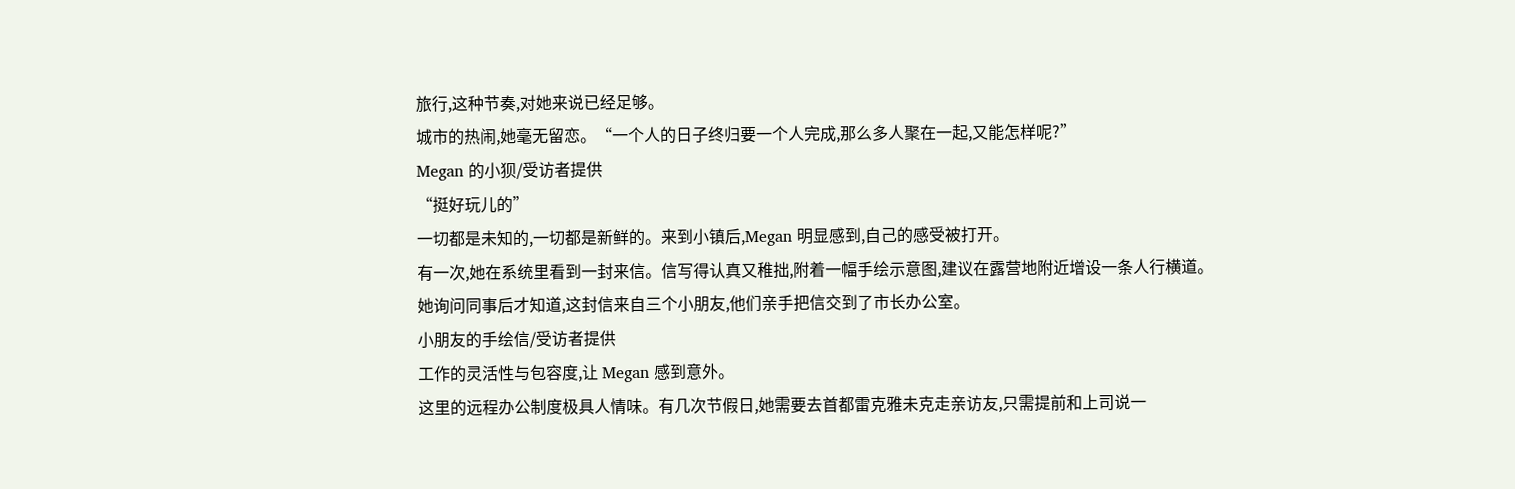旅行,这种节奏,对她来说已经足够。
城市的热闹,她毫无留恋。“一个人的日子终归要一个人完成,那么多人聚在一起,又能怎样呢?”
Megan 的小狈/受访者提供
“挺好玩儿的”
一切都是未知的,一切都是新鲜的。来到小镇后,Megan 明显感到,自己的感受被打开。
有一次,她在系统里看到一封来信。信写得认真又稚拙,附着一幅手绘示意图,建议在露营地附近增设一条人行横道。
她询问同事后才知道,这封信来自三个小朋友,他们亲手把信交到了市长办公室。
小朋友的手绘信/受访者提供
工作的灵活性与包容度,让 Megan 感到意外。
这里的远程办公制度极具人情味。有几次节假日,她需要去首都雷克雅未克走亲访友,只需提前和上司说一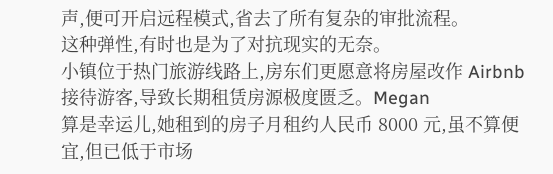声,便可开启远程模式,省去了所有复杂的审批流程。
这种弹性,有时也是为了对抗现实的无奈。
小镇位于热门旅游线路上,房东们更愿意将房屋改作 Airbnb 接待游客,导致长期租赁房源极度匮乏。Megan
算是幸运儿,她租到的房子月租约人民币 8000 元,虽不算便宜,但已低于市场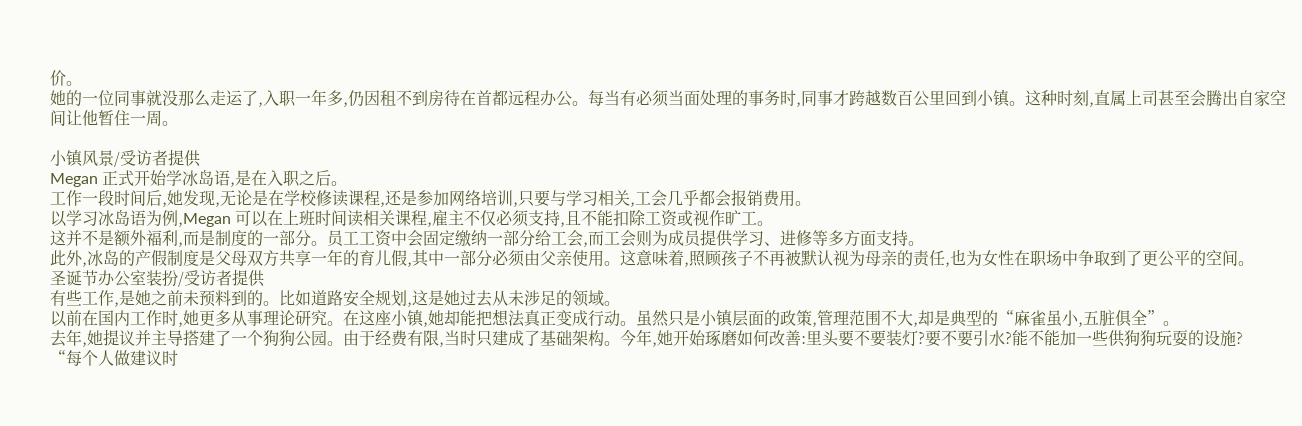价。
她的一位同事就没那么走运了,入职一年多,仍因租不到房待在首都远程办公。每当有必须当面处理的事务时,同事才跨越数百公里回到小镇。这种时刻,直属上司甚至会腾出自家空间让他暂住一周。

小镇风景/受访者提供
Megan 正式开始学冰岛语,是在入职之后。
工作一段时间后,她发现,无论是在学校修读课程,还是参加网络培训,只要与学习相关,工会几乎都会报销费用。
以学习冰岛语为例,Megan 可以在上班时间读相关课程,雇主不仅必须支持,且不能扣除工资或视作旷工。
这并不是额外福利,而是制度的一部分。员工工资中会固定缴纳一部分给工会,而工会则为成员提供学习、进修等多方面支持。
此外,冰岛的产假制度是父母双方共享一年的育儿假,其中一部分必须由父亲使用。这意味着,照顾孩子不再被默认视为母亲的责任,也为女性在职场中争取到了更公平的空间。
圣诞节办公室装扮/受访者提供
有些工作,是她之前未预料到的。比如道路安全规划,这是她过去从未涉足的领域。
以前在国内工作时,她更多从事理论研究。在这座小镇,她却能把想法真正变成行动。虽然只是小镇层面的政策,管理范围不大,却是典型的“麻雀虽小,五脏俱全”。
去年,她提议并主导搭建了一个狗狗公园。由于经费有限,当时只建成了基础架构。今年,她开始琢磨如何改善:里头要不要装灯?要不要引水?能不能加一些供狗狗玩耍的设施?
“每个人做建议时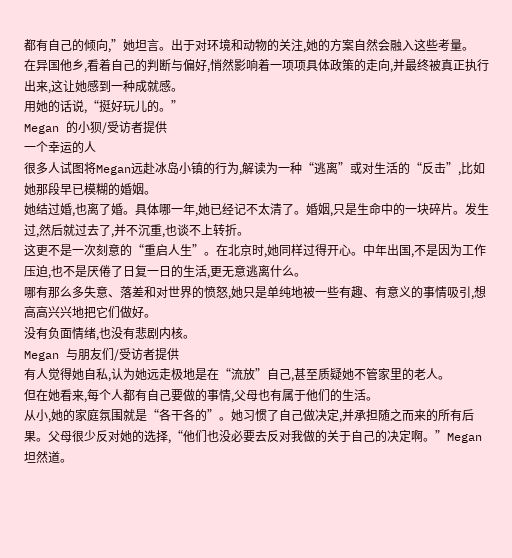都有自己的倾向,”她坦言。出于对环境和动物的关注,她的方案自然会融入这些考量。
在异国他乡,看着自己的判断与偏好,悄然影响着一项项具体政策的走向,并最终被真正执行出来,这让她感到一种成就感。
用她的话说,“挺好玩儿的。”
Megan 的小狈/受访者提供
一个幸运的人
很多人试图将Megan远赴冰岛小镇的行为,解读为一种“逃离”或对生活的“反击”,比如她那段早已模糊的婚姻。
她结过婚,也离了婚。具体哪一年,她已经记不太清了。婚姻,只是生命中的一块碎片。发生过,然后就过去了,并不沉重,也谈不上转折。
这更不是一次刻意的“重启人生”。在北京时,她同样过得开心。中年出国,不是因为工作压迫,也不是厌倦了日复一日的生活,更无意逃离什么。
哪有那么多失意、落差和对世界的愤怒,她只是单纯地被一些有趣、有意义的事情吸引,想高高兴兴地把它们做好。
没有负面情绪,也没有悲剧内核。
Megan 与朋友们/受访者提供
有人觉得她自私,认为她远走极地是在“流放”自己,甚至质疑她不管家里的老人。
但在她看来,每个人都有自己要做的事情,父母也有属于他们的生活。
从小,她的家庭氛围就是“各干各的”。她习惯了自己做决定,并承担随之而来的所有后果。父母很少反对她的选择,“他们也没必要去反对我做的关于自己的决定啊。”Megan
坦然道。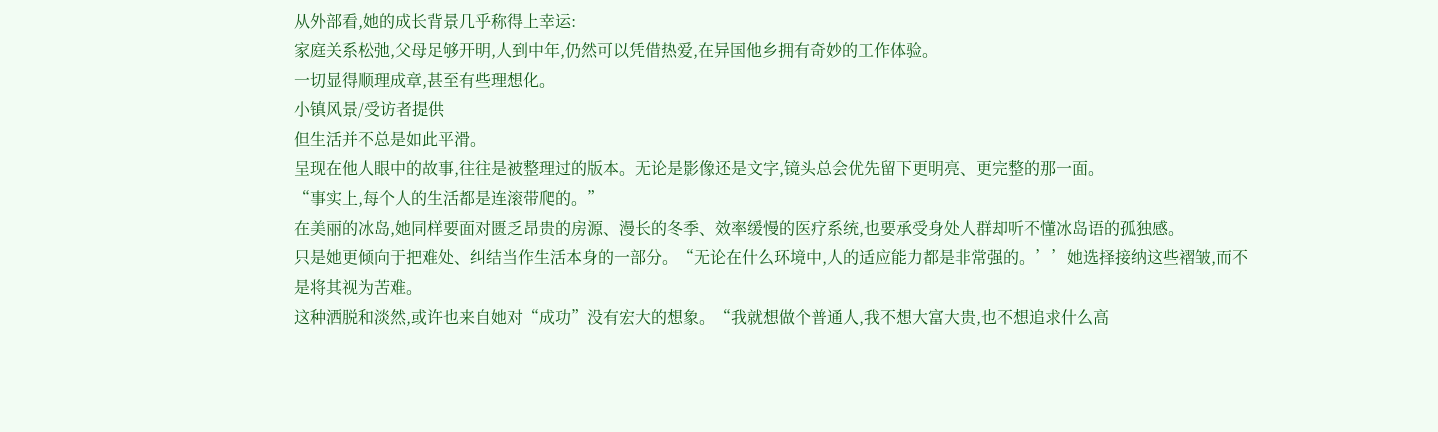从外部看,她的成长背景几乎称得上幸运:
家庭关系松弛,父母足够开明,人到中年,仍然可以凭借热爱,在异国他乡拥有奇妙的工作体验。
一切显得顺理成章,甚至有些理想化。
小镇风景/受访者提供
但生活并不总是如此平滑。
呈现在他人眼中的故事,往往是被整理过的版本。无论是影像还是文字,镜头总会优先留下更明亮、更完整的那一面。
“事实上,每个人的生活都是连滚带爬的。”
在美丽的冰岛,她同样要面对匮乏昂贵的房源、漫长的冬季、效率缓慢的医疗系统,也要承受身处人群却听不懂冰岛语的孤独感。
只是她更倾向于把难处、纠结当作生活本身的一部分。“无论在什么环境中,人的适应能力都是非常强的。’’她选择接纳这些褶皱,而不是将其视为苦难。
这种洒脱和淡然,或许也来自她对“成功”没有宏大的想象。“我就想做个普通人,我不想大富大贵,也不想追求什么高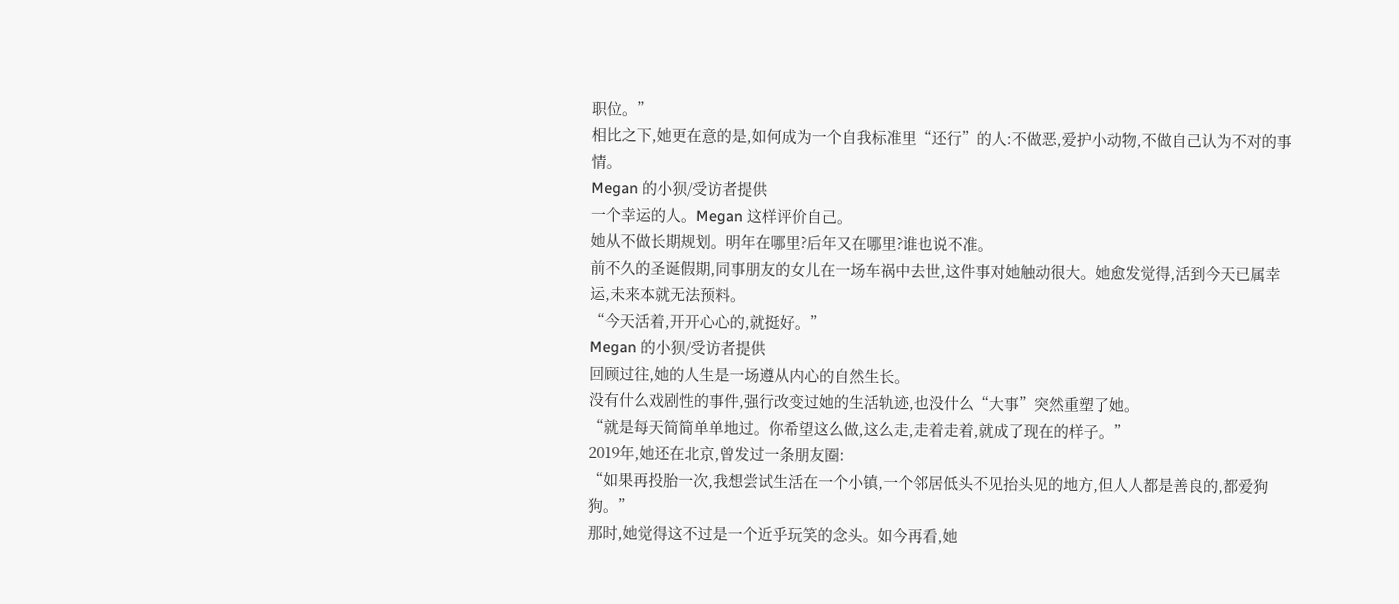职位。”
相比之下,她更在意的是,如何成为一个自我标准里“还行”的人:不做恶,爱护小动物,不做自己认为不对的事情。
Megan 的小狈/受访者提供
一个幸运的人。Megan 这样评价自己。
她从不做长期规划。明年在哪里?后年又在哪里?谁也说不准。
前不久的圣诞假期,同事朋友的女儿在一场车祸中去世,这件事对她触动很大。她愈发觉得,活到今天已属幸运,未来本就无法预料。
“今天活着,开开心心的,就挺好。”
Megan 的小狈/受访者提供
回顾过往,她的人生是一场遵从内心的自然生长。
没有什么戏剧性的事件,强行改变过她的生活轨迹,也没什么“大事”突然重塑了她。
“就是每天简简单单地过。你希望这么做,这么走,走着走着,就成了现在的样子。”
2019年,她还在北京,曾发过一条朋友圈:
“如果再投胎一次,我想尝试生活在一个小镇,一个邻居低头不见抬头见的地方,但人人都是善良的,都爱狗狗。”
那时,她觉得这不过是一个近乎玩笑的念头。如今再看,她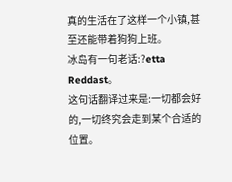真的生活在了这样一个小镇,甚至还能带着狗狗上班。
冰岛有一句老话:?etta Reddast。
这句话翻译过来是:一切都会好的,一切终究会走到某个合适的位置。